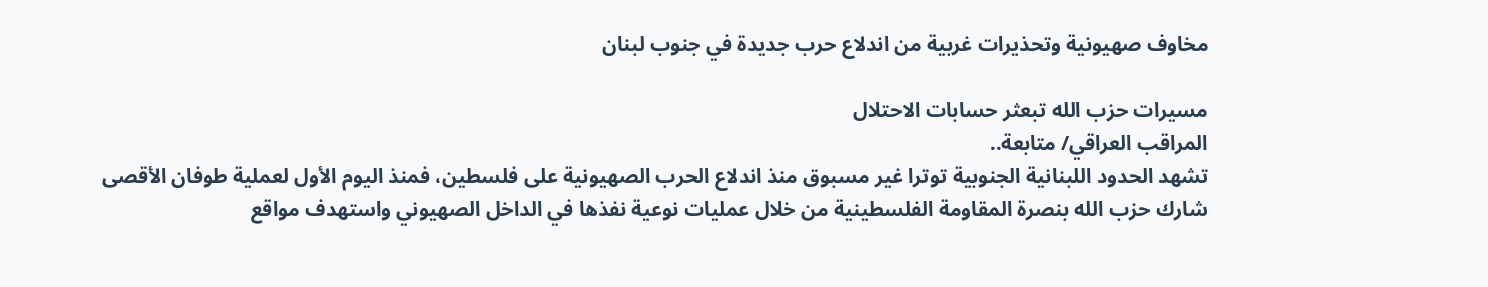مخاوف صهيونية وتحذيرات غربية من اندلاع حرب جديدة في جنوب لبنان

مسيرات حزب الله تبعثر حسابات الاحتلال
المراقب العراقي/ متابعة..
تشهد الحدود اللبنانية الجنوبية توترا غير مسبوق منذ اندلاع الحرب الصهيونية على فلسطين، فمنذ اليوم الأول لعملية طوفان الأقصى شارك حزب الله بنصرة المقاومة الفلسطينية من خلال عمليات نوعية نفذها في الداخل الصهيوني واستهدف مواقع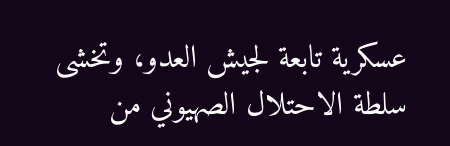عسكرية تابعة لجيش العدو، وتخشى سلطة الاحتلال الصهيوني من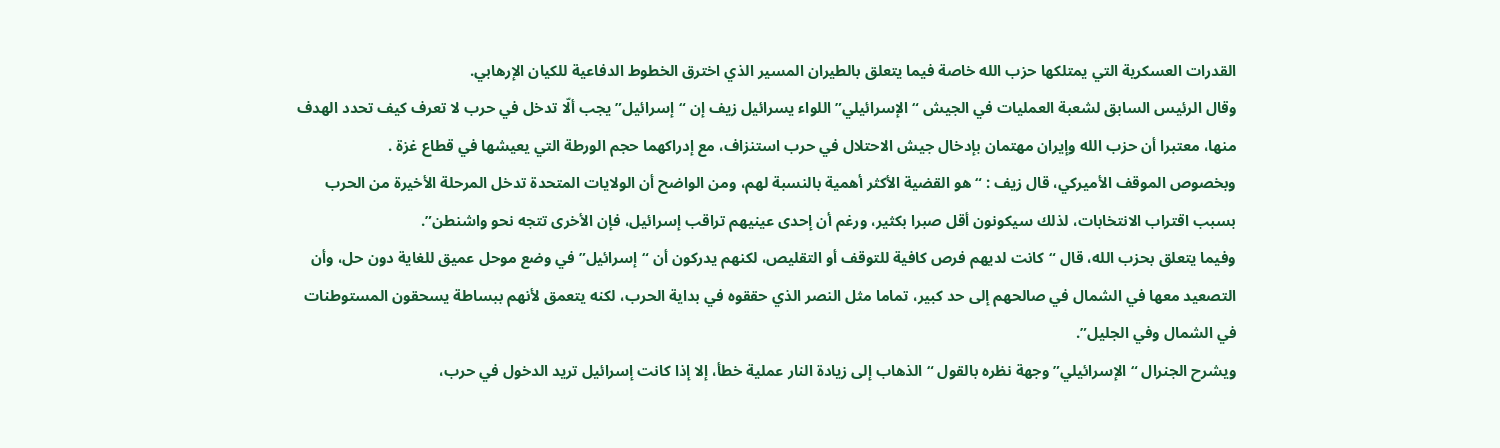القدرات العسكرية التي يمتلكها حزب الله خاصة فيما يتعلق بالطيران المسير الذي اخترق الخطوط الدفاعية للكيان الإرهابي.
وقال الرئيس السابق لشعبة العمليات في الجيش “الإسرائيلي” اللواء يسرائيل زيف إن “إسرائيل” يجب ألّا تدخل في حرب لا تعرف كيف تحدد الهدف منها، معتبرا أن حزب الله وإيران مهتمان بإدخال جيش الاحتلال في حرب استنزاف، مع إدراكهما حجم الورطة التي يعيشها في قطاع غزة .
وبخصوص الموقف الأميركي، قال زيف : “هو القضية الأكثر أهمية بالنسبة لهم، ومن الواضح أن الولايات المتحدة تدخل المرحلة الأخيرة من الحرب بسبب اقتراب الانتخابات، لذلك سيكونون أقل صبرا بكثير، ورغم أن إحدى عينيهم تراقب إسرائيل، فإن الأخرى تتجه نحو واشنطن”.
وفيما يتعلق بحزب الله، قال “كانت لديهم فرص كافية للتوقف أو التقليص، لكنهم يدركون أن “إسرائيل” في وضع موحل عميق للغاية دون حل، وأن التصعيد معها في الشمال في صالحهم إلى حد كبير، تماما مثل النصر الذي حققوه في بداية الحرب، لكنه يتعمق لأنهم ببساطة يسحقون المستوطنات في الشمال وفي الجليل”.
ويشرح الجنرال “الإسرائيلي” وجهة نظره بالقول “الذهاب إلى زيادة النار عملية خطأ، إلا إذا كانت إسرائيل تريد الدخول في حرب،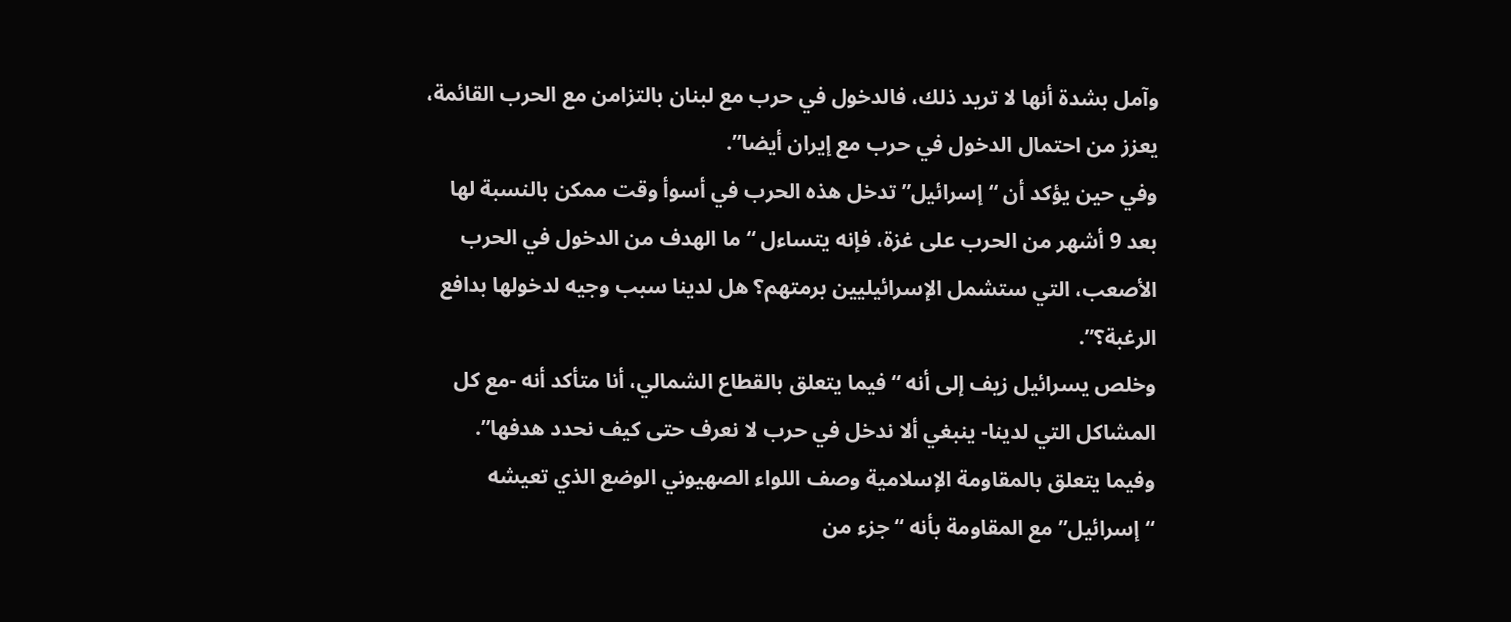وآمل بشدة أنها لا تريد ذلك، فالدخول في حرب مع لبنان بالتزامن مع الحرب القائمة، يعزز من احتمال الدخول في حرب مع إيران أيضا”.
وفي حين يؤكد أن “إسرائيل” تدخل هذه الحرب في أسوأ وقت ممكن بالنسبة لها بعد 9 أشهر من الحرب على غزة، فإنه يتساءل “ما الهدف من الدخول في الحرب الأصعب، التي ستشمل الإسرائيليين برمتهم؟ هل لدينا سبب وجيه لدخولها بدافع الرغبة؟”.
وخلص يسرائيل زيف إلى أنه “فيما يتعلق بالقطاع الشمالي، أنا متأكد أنه -مع كل المشاكل التي لدينا- ينبغي ألا ندخل في حرب لا نعرف حتى كيف نحدد هدفها”.
وفيما يتعلق بالمقاومة الإسلامية وصف اللواء الصهيوني الوضع الذي تعيشه “إسرائيل” مع المقاومة بأنه “جزء من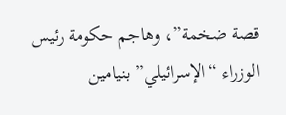قصة ضخمة”، وهاجم حكومة رئيس الوزراء “الإسرائيلي” بنيامين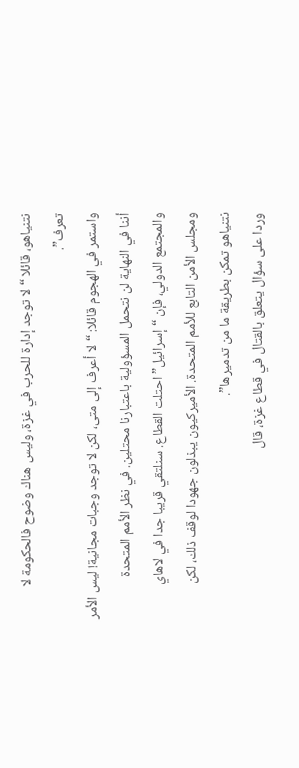نتنياهو، قائلا “لا توجد إدارة للحرب في غزة، وليس هناك وضوح فالحكومة لا تعرف”.
واستمر في الهجوم قائلا: “لا أعرف إلى متى، لكن لا توجد وجبات مجانية! ليس الأمر أننا في النهاية لن نتحمل المسؤولية باعتبارنا محتلين. في نظر الأمم المتحدة والمجتمع الدولي، فإن “إسرائيل” احتلت القطاع. سنلتقي قريبا جدا في لاهاي ومجلس الأمن التابع للأمم المتحدة. الأميركيون يبذلون جهودا لوقف ذلك، لكن نتنياهو تمكن بطريقة ما من تدميرها”.
وردا على سؤال يتعلق بالقتال في قطاع غزة، قال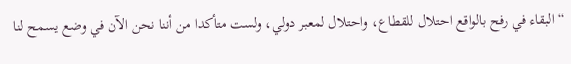“البقاء في رفح بالواقع احتلال للقطاع، واحتلال لمعبر دولي، ولست متأكدا من أننا نحن الآن في وضع يسمح لنا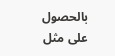بالحصول على مثل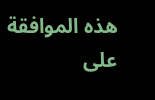هذه الموافقة على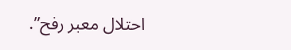احتلال معبر رفح”.